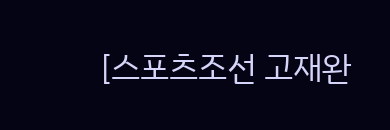[스포츠조선 고재완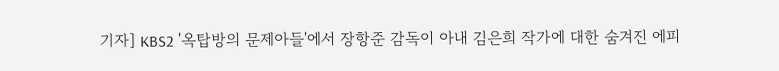기자] KBS2 '옥탑방의 문제아들'에서 장항준 감독이 아내 김은희 작가에 대한 숨겨진 에피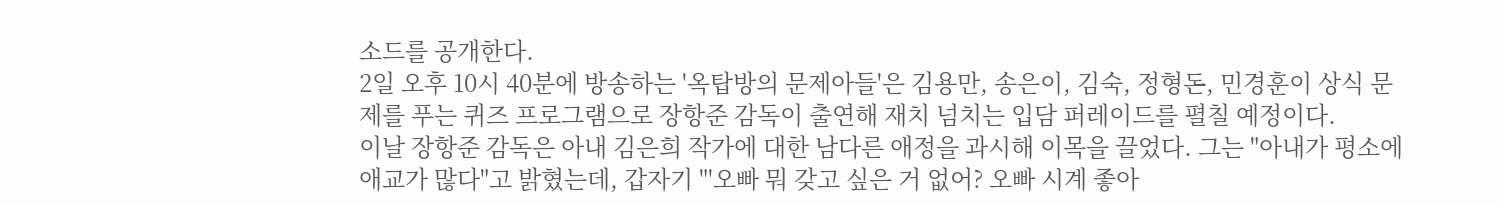소드를 공개한다.
2일 오후 10시 40분에 방송하는 '옥탑방의 문제아들'은 김용만, 송은이, 김숙, 정형돈, 민경훈이 상식 문제를 푸는 퀴즈 프로그램으로 장항준 감독이 출연해 재치 넘치는 입담 퍼레이드를 펼칠 예정이다.
이날 장항준 감독은 아내 김은희 작가에 대한 남다른 애정을 과시해 이목을 끌었다. 그는 "아내가 평소에 애교가 많다"고 밝혔는데, 갑자기 "'오빠 뭐 갖고 싶은 거 없어? 오빠 시계 좋아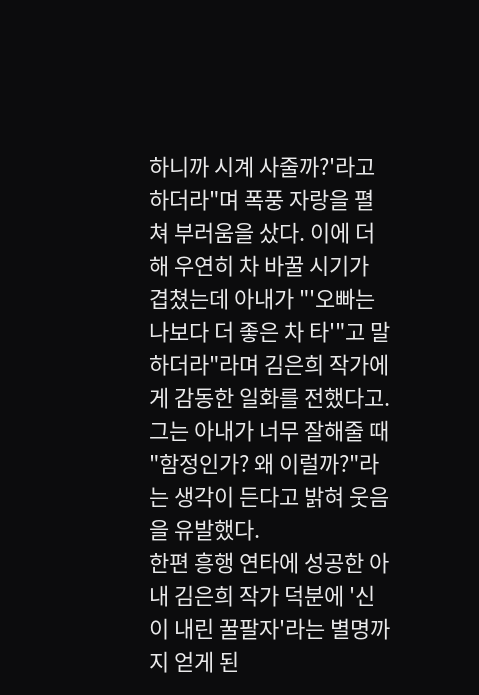하니까 시계 사줄까?'라고 하더라"며 폭풍 자랑을 펼쳐 부러움을 샀다. 이에 더해 우연히 차 바꿀 시기가 겹쳤는데 아내가 "'오빠는 나보다 더 좋은 차 타'"고 말하더라"라며 김은희 작가에게 감동한 일화를 전했다고. 그는 아내가 너무 잘해줄 때 "함정인가? 왜 이럴까?"라는 생각이 든다고 밝혀 웃음을 유발했다.
한편 흥행 연타에 성공한 아내 김은희 작가 덕분에 '신이 내린 꿀팔자'라는 별명까지 얻게 된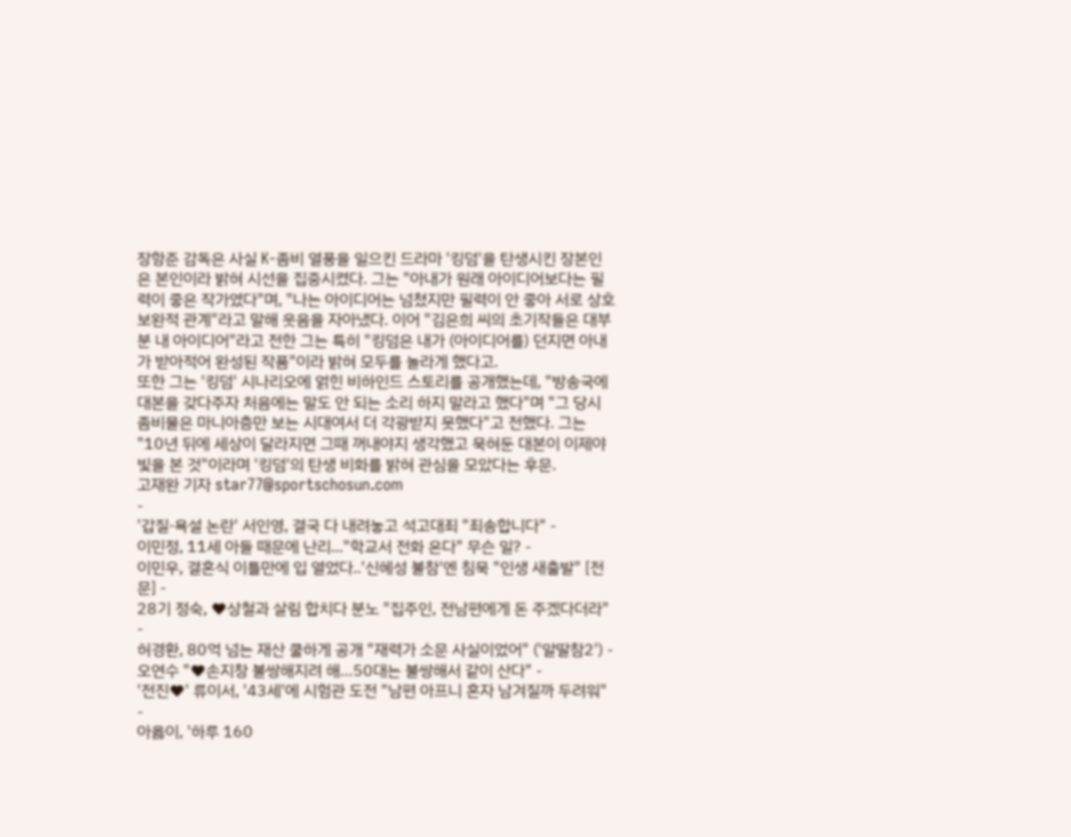장항준 감독은 사실 K-좀비 열풍을 일으킨 드라마 '킹덤'을 탄생시킨 장본인은 본인이라 밝혀 시선을 집중시켰다. 그는 "아내가 원래 아이디어보다는 필력이 좋은 작가였다"며, "나는 아이디어는 넘쳤지만 필력이 안 좋아 서로 상호 보완적 관계"라고 말해 웃음을 자아냈다. 이어 "김은희 씨의 초기작들은 대부분 내 아이디어"라고 전한 그는 특히 "킹덤은 내가 (아이디어를) 던지면 아내가 받아적어 완성된 작품"이라 밝혀 모두를 놀라게 했다고.
또한 그는 '킹덤' 시나리오에 얽힌 비하인드 스토리를 공개했는데, "방송국에 대본을 갖다주자 처음에는 말도 안 되는 소리 하지 말라고 했다"며 "그 당시 좀비물은 마니아층만 보는 시대여서 더 각광받지 못했다"고 전했다. 그는 "10년 뒤에 세상이 달라지면 그때 꺼내야지 생각했고 묵혀둔 대본이 이제야 빛을 본 것"이라며 '킹덤'의 탄생 비화를 밝혀 관심을 모았다는 후문.
고재완 기자 star77@sportschosun.com
-
'갑질·욕설 논란' 서인영, 결국 다 내려놓고 석고대죄 "죄송합니다" -
이민정, 11세 아들 때문에 난리..."학교서 전화 온다" 무슨 일? -
이민우, 결혼식 이틀만에 입 열었다..'신혜성 불참'엔 침묵 "인생 새출발" [전문] -
28기 정숙, ♥상철과 살림 합치다 분노 "집주인, 전남편에게 돈 주겠다더라" -
허경환, 80억 넘는 재산 쿨하게 공개 "재력가 소문 사실이었어" ('알딸참2') -
오연수 "♥손지창 불쌍해지려 해…50대는 불쌍해서 같이 산다" -
'전진♥' 류이서, '43세'에 시험관 도전 "남편 아프니 혼자 남겨질까 두려워" -
아옳이, '하루 160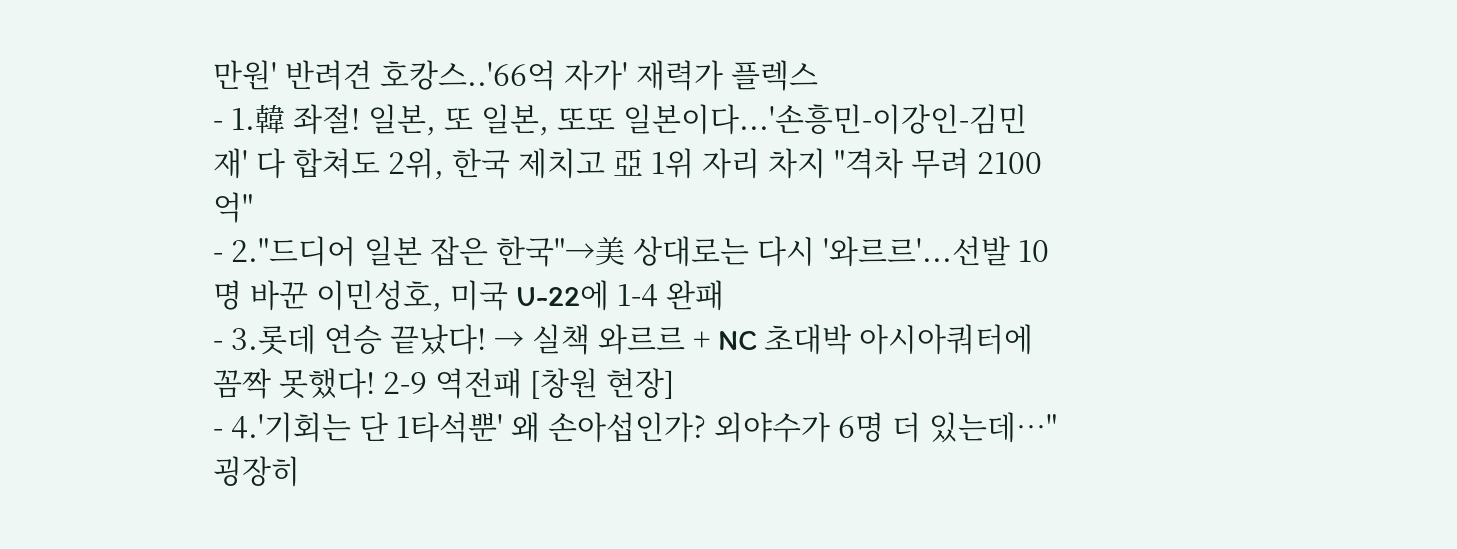만원' 반려견 호캉스..'66억 자가' 재력가 플렉스
- 1.韓 좌절! 일본, 또 일본, 또또 일본이다...'손흥민-이강인-김민재' 다 합쳐도 2위, 한국 제치고 亞 1위 자리 차지 "격차 무려 2100억"
- 2."드디어 일본 잡은 한국"→美 상대로는 다시 '와르르'...선발 10명 바꾼 이민성호, 미국 U-22에 1-4 완패
- 3.롯데 연승 끝났다! → 실책 와르르 + NC 초대박 아시아쿼터에 꼼짝 못했다! 2-9 역전패 [창원 현장]
- 4.'기회는 단 1타석뿐' 왜 손아섭인가? 외야수가 6명 더 있는데…"굉장히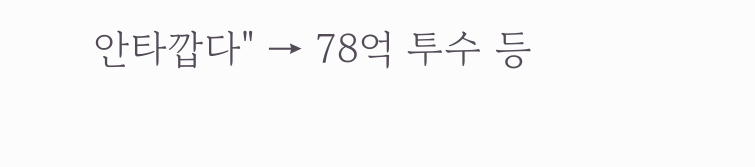안타깝다" → 78억 투수 등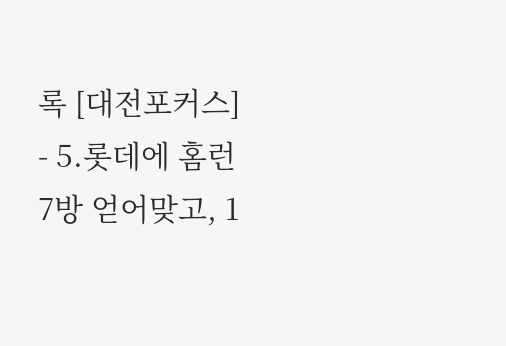록 [대전포커스]
- 5.롯데에 홈런 7방 얻어맞고, 1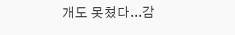개도 못쳤다...감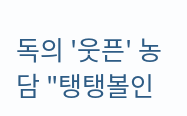독의 '웃픈' 농담 "탱탱볼인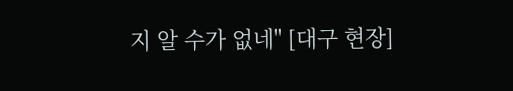지 알 수가 없네" [대구 현장]